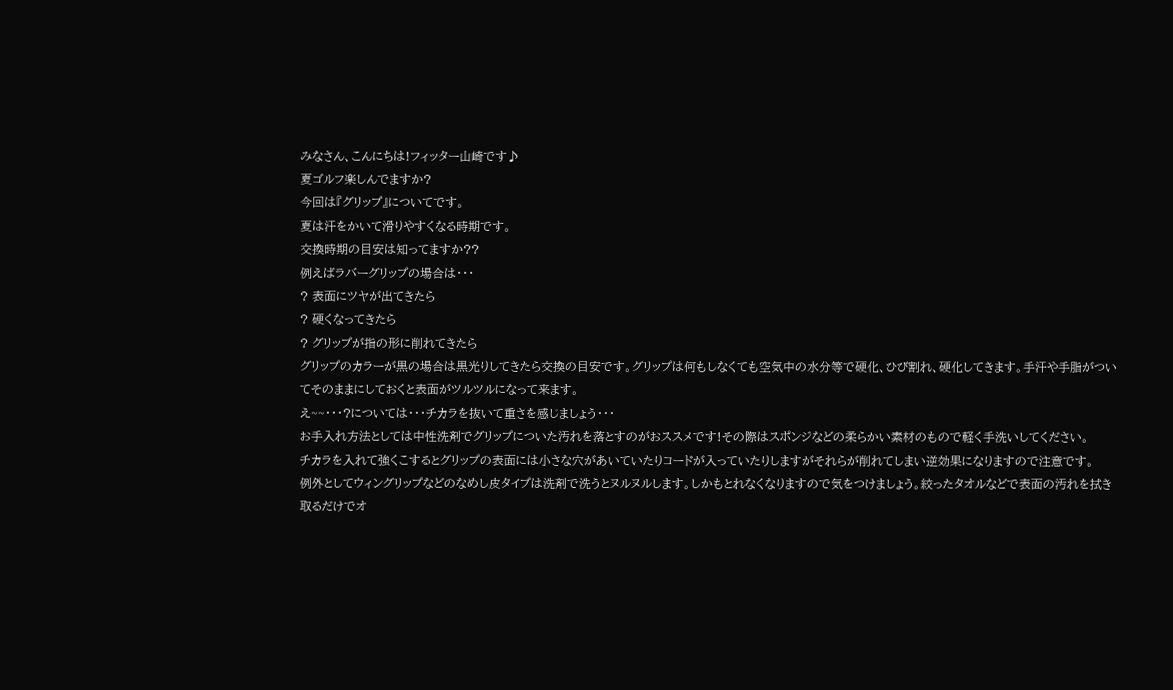みなさん、こんにちは!フィッター山崎です♪
夏ゴルフ楽しんでますか?
今回は『グリップ』についてです。
夏は汗をかいて滑りやすくなる時期です。
交換時期の目安は知ってますか??
例えばラバーグリップの場合は・・・
? 表面にツヤが出てきたら
? 硬くなってきたら
? グリップが指の形に削れてきたら
グリップのカラーが黒の場合は黒光りしてきたら交換の目安です。グリップは何もしなくても空気中の水分等で硬化、ひび割れ、硬化してきます。手汗や手脂がついてそのままにしておくと表面がツルツルになって来ます。
え~~・・・?については・・・チカラを抜いて重さを感じましょう・・・
お手入れ方法としては中性洗剤でグリップについた汚れを落とすのがおススメです!その際はスポンジなどの柔らかい素材のもので軽く手洗いしてください。
チカラを入れて強くこするとグリップの表面には小さな穴があいていたりコードが入っていたりしますがそれらが削れてしまい逆効果になりますので注意です。
例外としてウィングリップなどのなめし皮タイプは洗剤で洗うとヌルヌルします。しかもとれなくなりますので気をつけましょう。絞ったタオルなどで表面の汚れを拭き取るだけでオ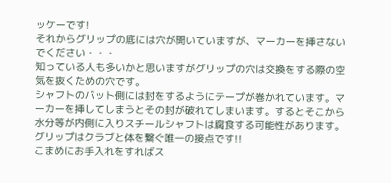ッケーです!
それからグリップの底には穴が開いていますが、マーカーを挿さないでください・・・
知っている人も多いかと思いますがグリップの穴は交換をする際の空気を抜くための穴です。
シャフトのバット側には封をするようにテープが巻かれています。マーカーを挿してしまうとその封が破れてしまいます。するとそこから水分等が内側に入りスチールシャフトは腐食する可能性があります。
グリップはクラブと体を繋ぐ唯一の接点です!!
こまめにお手入れをすればス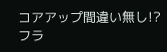コアアップ間違い無し!?
フラ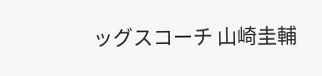ッグスコーチ 山崎圭輔